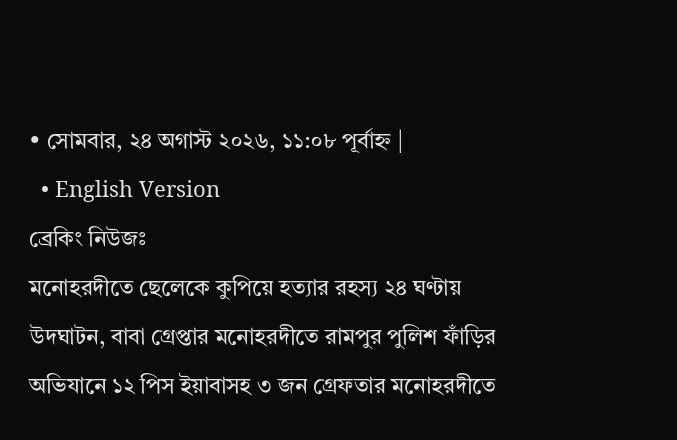• সোমবার, ২৪ অগাস্ট ২০২৬, ১১:০৮ পূর্বাহ্ন |
  • English Version
ব্রেকিং নিউজঃ
মনোহরদীতে ছেলেকে কুপিয়ে হত্যার রহস্য ২৪ ঘণ্টায় উদঘাটন, বাবা গ্রেপ্তার মনোহরদীতে রামপুর পুলিশ ফাঁড়ির অভিযানে ১২ পিস ইয়াবাসহ ৩ জন গ্রেফতার মনোহরদীতে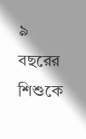৯ বছরের শিশুকে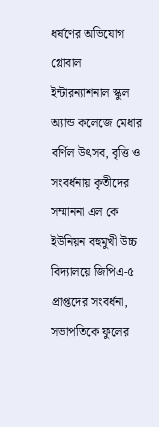ধর্ষণের অভিযোগ গ্লোবাল ইন্টারন্যাশনাল স্কুল অ্যান্ড কলেজে মেধার বর্ণিল উৎসব, বৃত্তি ও সংবর্ধনায় কৃতীদের সম্মাননা এল কে ইউনিয়ন বহুমুখী উচ্চ বিদ্যালয়ে জিপিএ-৫ প্রাপ্তদের সংবর্ধনা, সভাপতিকে ফুলের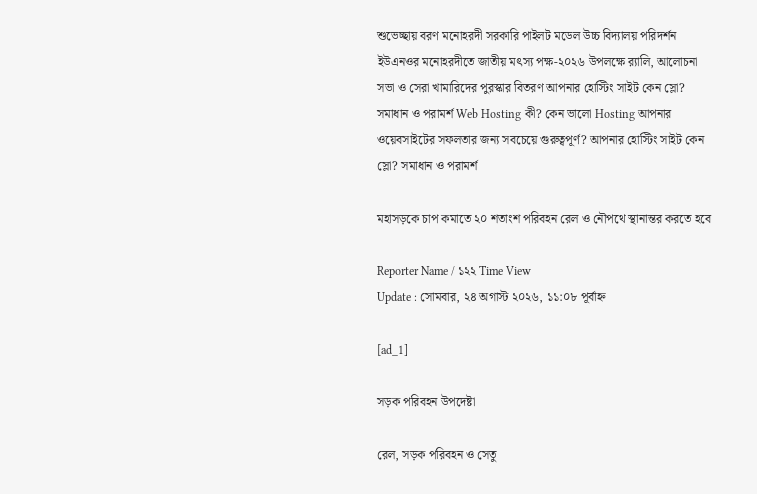শুভেচ্ছায় বরণ মনোহরদী সরকারি পাইলট মডেল উচ্চ বিদ্যালয় পরিদর্শন ইউএনওর মনোহরদীতে জাতীয় মৎস্য পক্ষ-২০২৬ উপলক্ষে র‍্যালি, আলোচনা সভা ও সেরা খামারিদের পুরস্কার বিতরণ আপনার হোস্টিং সাইট কেন স্লো? সমাধান ও পরামর্শ Web Hosting কী? কেন ভালো Hosting আপনার ওয়েবসাইটের সফলতার জন্য সবচেয়ে গুরুত্বপূর্ণ? আপনার হোস্টিং সাইট কেন স্লো? সমাধান ও পরামর্শ

মহাসড়কে চাপ কমাতে ২০ শতাংশ পরিবহন রেল ও নৌপথে স্থানান্তর করতে হবে

Reporter Name / ১২২ Time View
Update : সোমবার, ২৪ অগাস্ট ২০২৬, ১১:০৮ পূর্বাহ্ন

[ad_1]

সড়ক পরিবহন উপদেষ্টা

রেল, সড়ক পরিবহন ও সেতু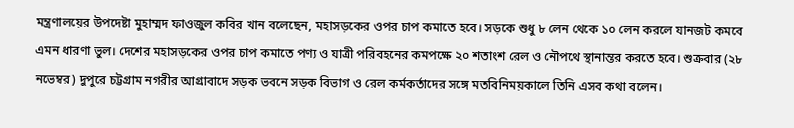মন্ত্রণালয়ের উপদেষ্টা মুহাম্মদ ফাওজুল কবির খান বলেছেন, মহাসড়কের ওপর চাপ কমাতে হবে। সড়কে শুধু ৮ লেন থেকে ১০ লেন করলে যানজট কমবে এমন ধারণা ভুল। দেশের মহাসড়কের ওপর চাপ কমাতে পণ্য ও যাত্রী পরিবহনের কমপক্ষে ২০ শতাংশ রেল ও নৌপথে স্থানান্তর করতে হবে। শুক্রবার (২৮ নভেম্বর) দুপুরে চট্টগ্রাম নগরীর আগ্রাবাদে সড়ক ভবনে সড়ক বিভাগ ও রেল কর্মকর্তাদের সঙ্গে মতবিনিময়কালে তিনি এসব কথা বলেন।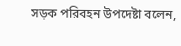সড়ক পরিবহন উপদেষ্টা বলেন,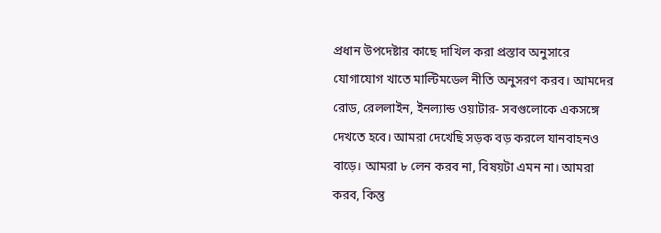প্রধান উপদেষ্টার কাছে দাখিল করা প্রস্তাব অনুসারে যোগাযোগ খাতে মাল্টিমডেল নীতি অনুসরণ করব। আমদের রোড, রেললাইন, ইনল্যান্ড ওয়াটার- সবগুলোকে একসঙ্গে দেখতে হবে। আমরা দেখেছি সড়ক বড় করলে যানবাহনও বাড়ে। আমরা ৮ লেন করব না, বিষয়টা এমন না। আমরা করব, কিন্তু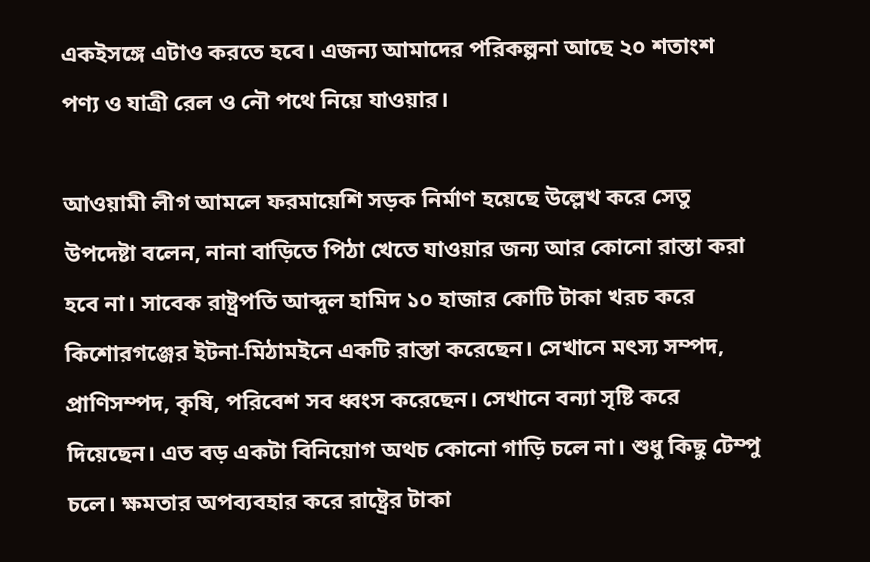একইসঙ্গে এটাও করতে হবে। এজন্য আমাদের পরিকল্পনা আছে ২০ শতাংশ পণ্য ও যাত্রী রেল ও নৌ পথে নিয়ে যাওয়ার।

আওয়ামী লীগ আমলে ফরমায়েশি সড়ক নির্মাণ হয়েছে উল্লেখ করে সেতু উপদেষ্টা বলেন, নানা বাড়িতে পিঠা খেতে যাওয়ার জন্য আর কোনো রাস্তা করা হবে না। সাবেক রাষ্ট্রপতি আব্দুল হামিদ ১০ হাজার কোটি টাকা খরচ করে কিশোরগঞ্জের ইটনা-মিঠামইনে একটি রাস্তা করেছেন। সেখানে মৎস্য সম্পদ, প্রাণিসম্পদ, কৃষি, পরিবেশ সব ধ্বংস করেছেন। সেখানে বন্যা সৃষ্টি করে দিয়েছেন। এত বড় একটা বিনিয়োগ অথচ কোনো গাড়ি চলে না। শুধু কিছু টেম্পু চলে। ক্ষমতার অপব্যবহার করে রাষ্ট্রের টাকা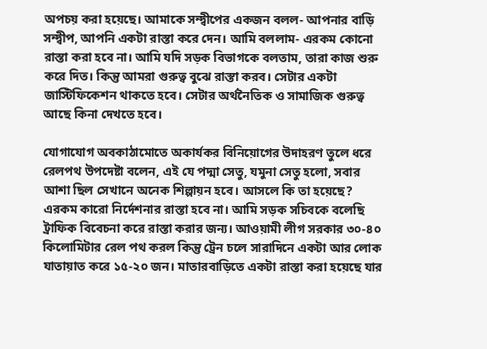অপচয় করা হয়েছে। আমাকে সন্দ্বীপের একজন বলল- আপনার বাড়ি সন্দ্বীপ, আপনি একটা রাস্তা করে দেন। আমি বললাম- এরকম কোনো রাস্তা করা হবে না। আমি যদি সড়ক বিভাগকে বলতাম, তারা কাজ শুরু করে দিত। কিন্তু আমরা গুরুত্ব বুঝে রাস্তা করব। সেটার একটা জাস্টিফিকেশন থাকতে হবে। সেটার অর্থনৈতিক ও সামাজিক গুরুত্ব আছে কিনা দেখতে হবে।

যোগাযোগ অবকাঠামোতে অকার্যকর বিনিয়োগের উদাহরণ তুলে ধরে রেলপথ উপদেষ্টা বলেন, এই যে পদ্মা সেতু, যমুনা সেতু হলো, সবার আশা ছিল সেখানে অনেক শিল্পায়ন হবে। আসলে কি তা হয়েছে? এরকম কারো নির্দেশনার রাস্তা হবে না। আমি সড়ক সচিবকে বলেছি ট্রাফিক বিবেচনা করে রাস্তা করার জন্য। আওয়ামী লীগ সরকার ৩০-৪০ কিলোমিটার রেল পথ করল কিন্তু ট্রেন চলে সারাদিনে একটা আর লোক যাতায়াত করে ১৫-২০ জন। মাতারবাড়িতে একটা রাস্তা করা হয়েছে যার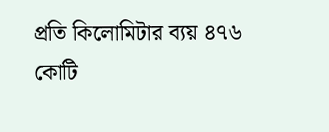প্রতি কিলোমিটার ব্যয় ৪৭৬ কোটি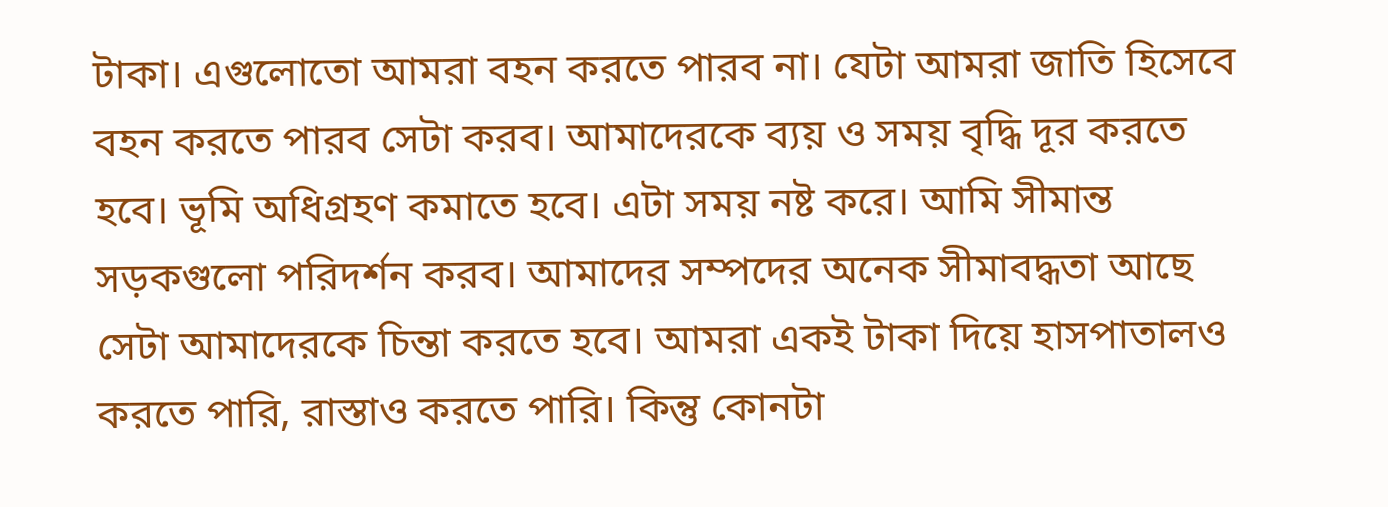টাকা। এগুলোতো আমরা বহন করতে পারব না। যেটা আমরা জাতি হিসেবে বহন করতে পারব সেটা করব। আমাদেরকে ব্যয় ও সময় বৃদ্ধি দূর করতে হবে। ভূমি অধিগ্রহণ কমাতে হবে। এটা সময় নষ্ট করে। আমি সীমান্ত সড়কগুলো পরিদর্শন করব। আমাদের সম্পদের অনেক সীমাবদ্ধতা আছে সেটা আমাদেরকে চিন্তা করতে হবে। আমরা একই টাকা দিয়ে হাসপাতালও করতে পারি, রাস্তাও করতে পারি। কিন্তু কোনটা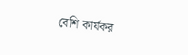বেশি কার্যকর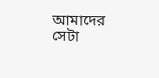আমাদের সেটা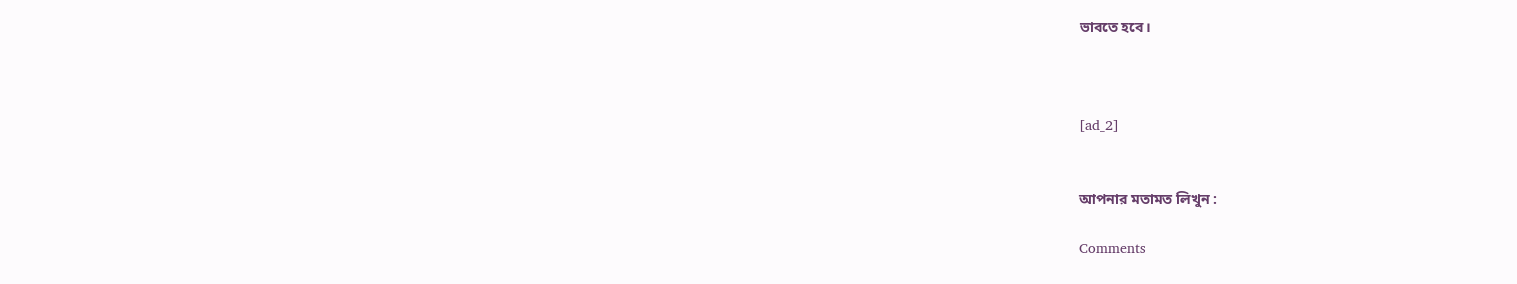ভাবতে হবে।



[ad_2]


আপনার মতামত লিখুন :

Comments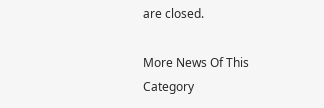are closed.

More News Of This Category